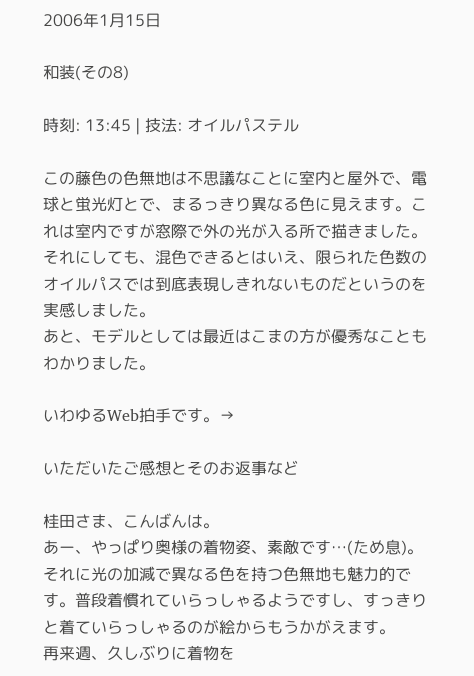2006年1月15日

和装(その8)

時刻: 13:45 | 技法: オイルパステル

この藤色の色無地は不思議なことに室内と屋外で、電球と蛍光灯とで、まるっきり異なる色に見えます。これは室内ですが窓際で外の光が入る所で描きました。
それにしても、混色できるとはいえ、限られた色数のオイルパスでは到底表現しきれないものだというのを実感しました。
あと、モデルとしては最近はこまの方が優秀なこともわかりました。

いわゆるWeb拍手です。→

いただいたご感想とそのお返事など

桂田さま、こんばんは。
あー、やっぱり奥様の着物姿、素敵です…(ため息)。それに光の加減で異なる色を持つ色無地も魅力的です。普段着慣れていらっしゃるようですし、すっきりと着ていらっしゃるのが絵からもうかがえます。
再来週、久しぶりに着物を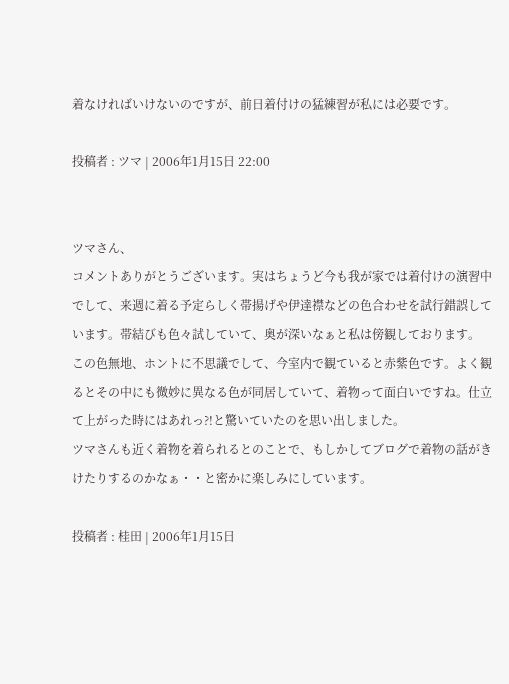着なければいけないのですが、前日着付けの猛練習が私には必要です。

投稿者 : ツマ | 2006年1月15日 22:00


ツマさん、
コメントありがとうございます。実はちょうど今も我が家では着付けの演習中でして、来週に着る予定らしく帯揚げや伊達襟などの色合わせを試行錯誤しています。帯結びも色々試していて、奥が深いなぁと私は傍観しております。
この色無地、ホントに不思議でして、今室内で観ていると赤紫色です。よく観るとその中にも微妙に異なる色が同居していて、着物って面白いですね。仕立て上がった時にはあれっ?!と驚いていたのを思い出しました。
ツマさんも近く着物を着られるとのことで、もしかしてブログで着物の話がきけたりするのかなぁ・・と密かに楽しみにしています。

投稿者 : 桂田 | 2006年1月15日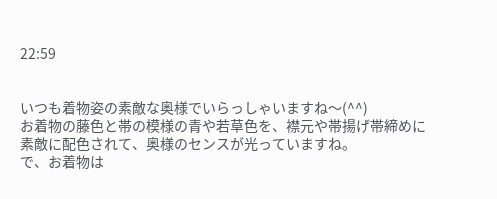22:59


いつも着物姿の素敵な奥様でいらっしゃいますね〜(^^)
お着物の藤色と帯の模様の青や若草色を、襟元や帯揚げ帯締めに素敵に配色されて、奥様のセンスが光っていますね。
で、お着物は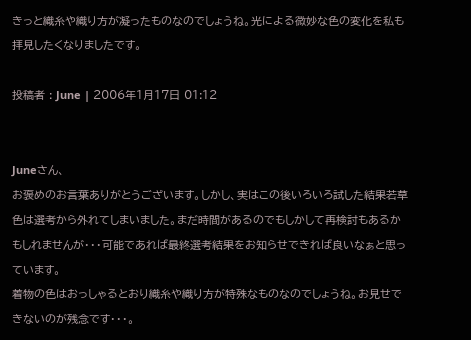きっと織糸や織り方が凝ったものなのでしょうね。光による微妙な色の変化を私も拝見したくなりましたです。

投稿者 : June | 2006年1月17日 01:12


Juneさん、
お褒めのお言葉ありがとうございます。しかし、実はこの後いろいろ試した結果若草色は選考から外れてしまいました。まだ時間があるのでもしかして再検討もあるかもしれませんが・・・可能であれば最終選考結果をお知らせできれば良いなぁと思っています。
着物の色はおっしゃるとおり織糸や織り方が特殊なものなのでしょうね。お見せできないのが残念です・・・。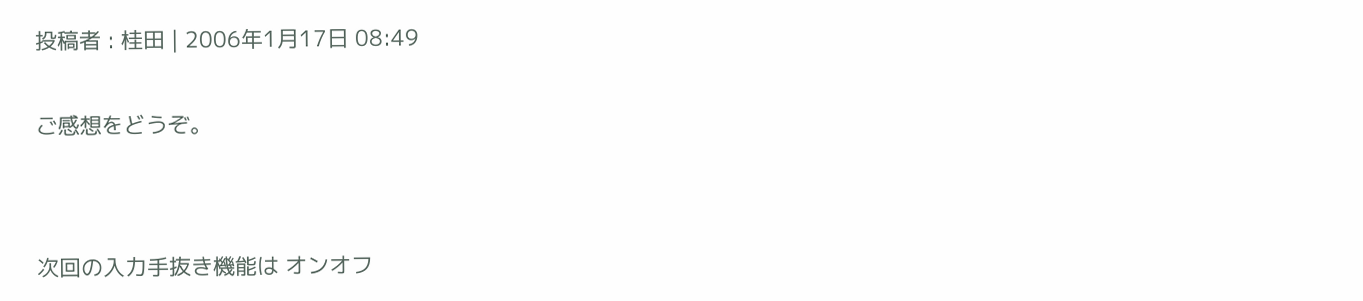投稿者 : 桂田 | 2006年1月17日 08:49


ご感想をどうぞ。




次回の入力手抜き機能は オンオフ